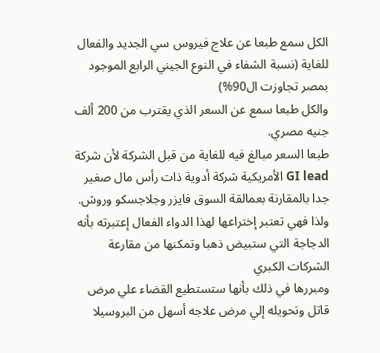الكل سمع طبعا عن علاج فيروس سي الجديد والفعال للغاية (نسبة الشفاء في النوع الجيني الرابع الموجود بمصر تجاوزت ال90%)
والكل طبعا سمع عن السعر الذي يقترب من 200 ألف جنيه مصري.
طبعا السعر مبالغ فيه للغاية من قبل الشركة لأن شركة GI lead الأمريكية شركة أدوية ذات رأس مال صغير جدا بالمقارنة بعمالقة السوق فايزر وجلاجسكو وروش.
ولذا فهي تعتبر إختراعها لهذا الدواء الفعال إعتبرته بأنه الدجاجة التي ستبيض ذهبا وتمكنها من مقارعة الشركات الكبري
ومبررها في ذلك بأنها ستستطيع القضاء علي مرض قاتل وتحويله إلي مرض علاجه أسهل من البروسيلا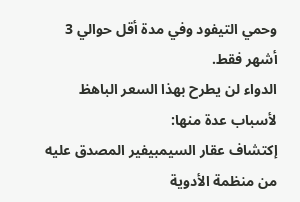وحمي التيفود وفي مدة أقل حوالي 3 أشهر فقط.
الدواء لن يطرح بهذا السعر الباهظ لأسباب عدة منها:
إكتشاف عقار السيمبيفير المصدق عليه من منظمة الأدوية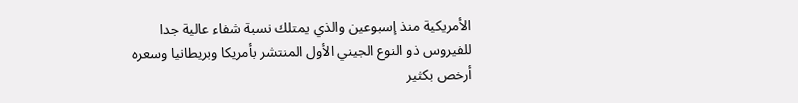الأمريكية منذ إسبوعين والذي يمتلك نسبة شفاء عالية جدا للفيروس ذو النوع الجيني الأول المنتشر بأمريكا وبريطانيا وسعره أرخص بكثير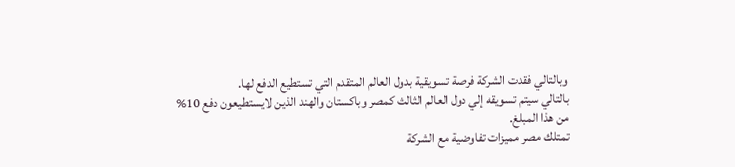وبالتالي فقدت الشركة فرصة تسويقية بدول العالم المتقدم التي تستطيع الدفع لها.
بالتالي سيتم تسويقه إلي دول العالم الثالث كمصر وباكستان والهند الذين لايستطيعون دفع 10% من هذا المبلغ.
تمتلك مصر مميزات تفاوضية مع الشركة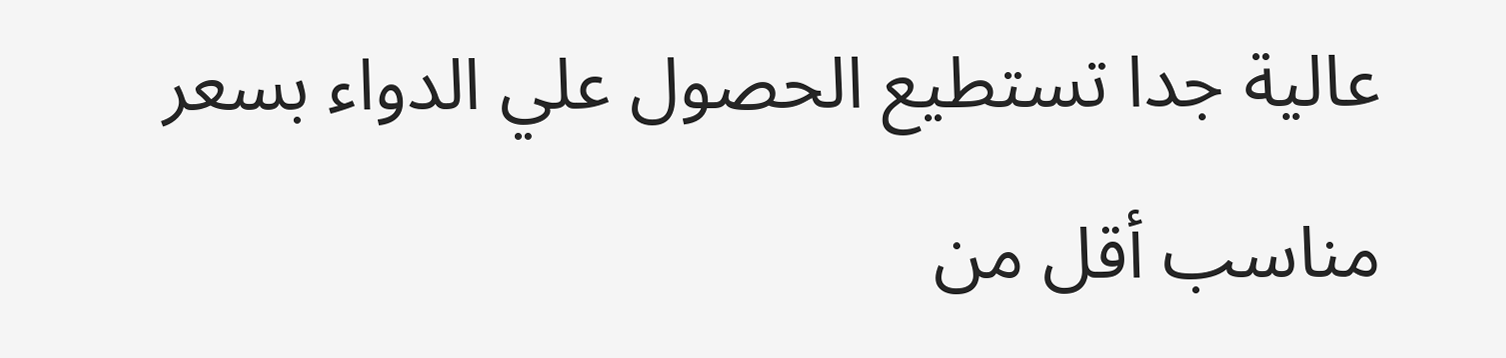عالية جدا تستطيع الحصول علي الدواء بسعر مناسب أقل من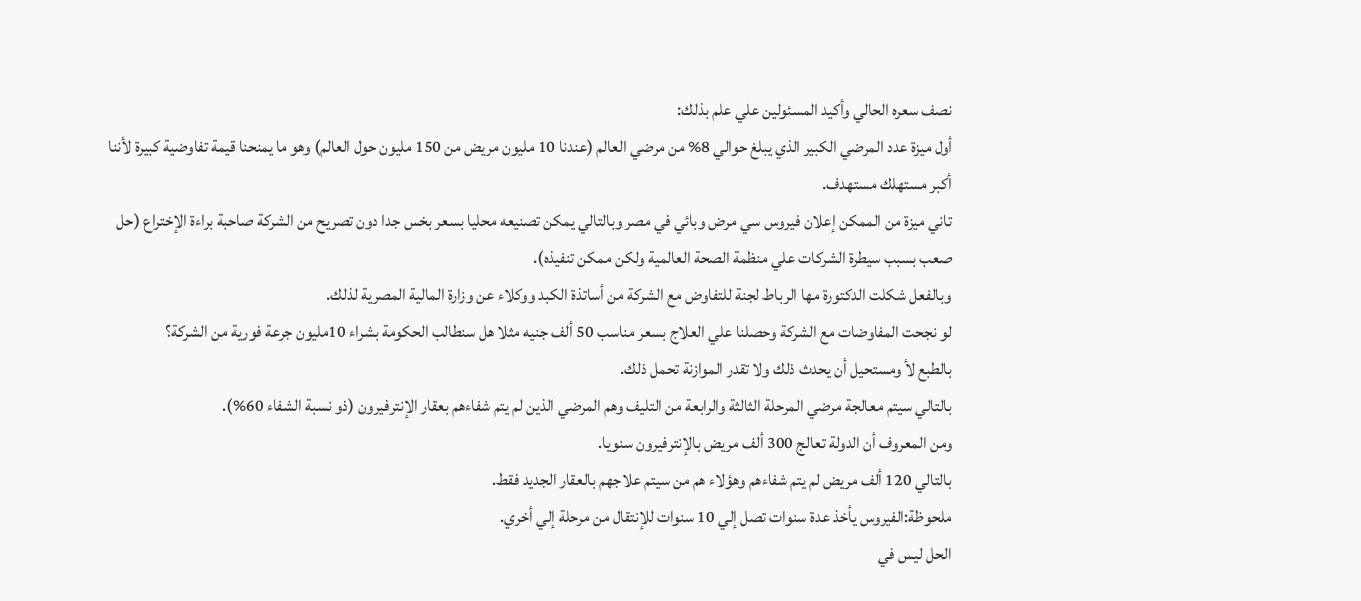نصف سعره الحالي وأكيد المسئولين علي علم بذلك:
أول ميزة عدد المرضي الكبير الذي يبلغ حوالي 8% من مرضي العالم (عندنا 10 مليون مريض من 150 مليون حول العالم) وهو ما يمنحنا قيمة تفاوضية كبيرة لأننا أكبر مستهلك مستهدف.
تاني ميزة من الممكن إعلان فيروس سي مرض وبائي في مصر وبالتالي يمكن تصنيعه محليا بسعر بخس جدا دون تصريح من الشركة صاحبة براءة الإختراع (حل صعب بسبب سيطرة الشركات علي منظمة الصحة العالمية ولكن ممكن تنفيذه).
وبالفعل شكلت الدكتورة مها الرباط لجنة للتفاوض مع الشركة من أساتذة الكبد ووكلاء عن وزارة المالية المصرية لذلك.
لو نجحت المفاوضات مع الشركة وحصلنا علي العلاج بسعر مناسب 50 ألف جنيه مثلا هل سنطالب الحكومة بشراء 10مليون جرعة فورية من الشركة؟
بالطبع لأ ومستحيل أن يحدث ذلك ولا تقدر الموازنة تحمل ذلك.
بالتالي سيتم معالجة مرضي المرحلة الثالثة والرابعة من التليف وهم المرضي الذين لم يتم شفاءهم بعقار الإنترفيرون (ذو نسبة الشفاء 60%).
ومن المعروف أن الدولة تعالج 300 ألف مريض بالإنترفيرون سنويا.
بالتالي 120 ألف مريض لم يتم شفاءهم وهؤلاء هم من سيتم علاجهم بالعقار الجديد فقط.
ملحوظة:الفيروس يأخذ عدة سنوات تصل إلي 10 سنوات للإنتقال من مرحلة إلي أخري.
الحل ليس في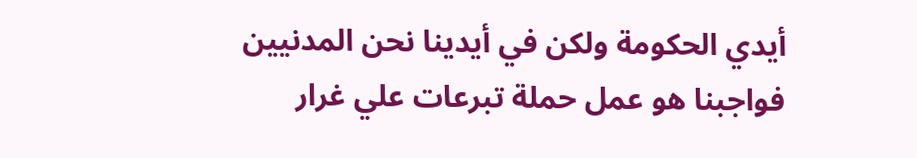أيدي الحكومة ولكن في أيدينا نحن المدنيين فواجبنا هو عمل حملة تبرعات علي غرار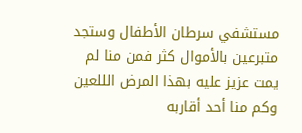مستشفي سرطان الأطفال وستجد متبرعين بالأموال كثر فمن منا لم يمت عزيز عليه بهذا المرض الللعين وكم منا أحد أقاربه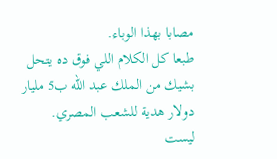مصابا بهذا الوباء.
طبعا كل الكلام اللي فوق ده يتحل بشيك من الملك عبد الله ب5 مليار دولار هدية للشعب المصري.
ليست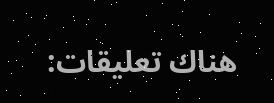هناك تعليقات: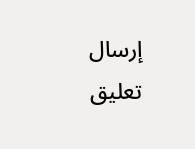إرسال تعليق